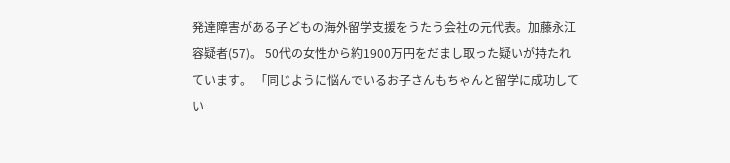発達障害がある子どもの海外留学支援をうたう会社の元代表。加藤永江容疑者(57)。 50代の女性から約1900万円をだまし取った疑いが持たれています。 「同じように悩んでいるお子さんもちゃんと留学に成功してい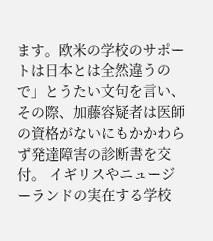ます。欧米の学校のサポートは日本とは全然違うので」とうたい文句を言い、その際、加藤容疑者は医師の資格がないにもかかわらず発達障害の診断書を交付。 イギリスやニュージーランドの実在する学校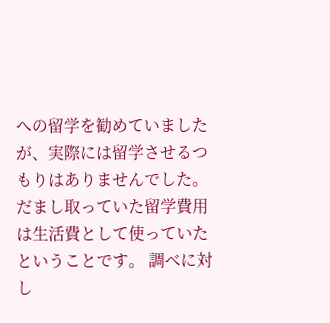への留学を勧めていましたが、実際には留学させるつもりはありませんでした。 だまし取っていた留学費用は生活費として使っていたということです。 調べに対し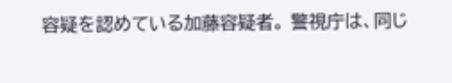容疑を認めている加藤容疑者。 警視庁は、同じ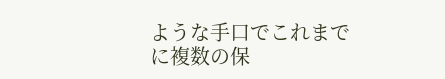ような手口でこれまでに複数の保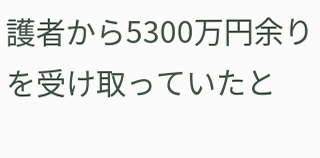護者から5300万円余りを受け取っていたと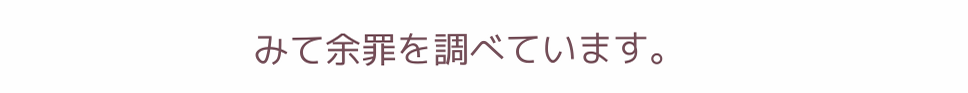みて余罪を調べています。